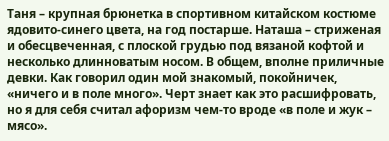Таня – крупная брюнетка в спортивном китайском костюме ядовито-синего цвета, на год постарше. Наташа – стриженая и обесцвеченная, с плоской грудью под вязаной кофтой и несколько длинноватым носом. В общем, вполне приличные девки. Как говорил один мой знакомый, покойничек, «ничего и в поле много». Черт знает как это расшифровать, но я для себя считал афоризм чем-то вроде «в поле и жук – мясо».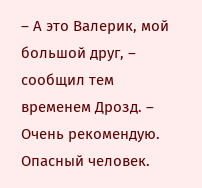– А это Валерик, мой большой друг, – сообщил тем временем Дрозд. – Очень рекомендую. Опасный человек.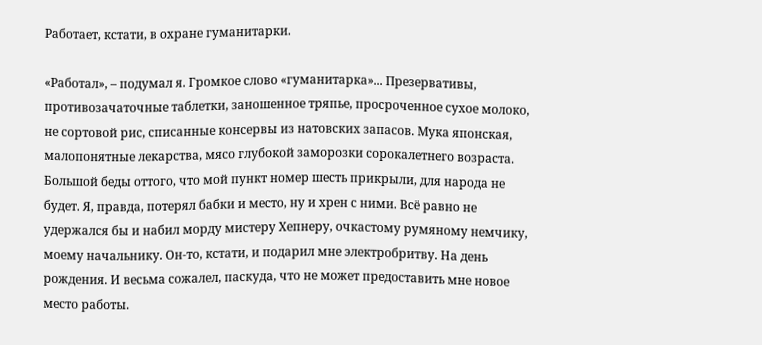Работает, кстати, в охране гуманитарки.

«Работал», – подумал я. Громкое слово «гуманитарка»... Презервативы, противозачаточные таблетки, заношенное тряпье, просроченное сухое молоко, не сортовой рис, списанные консервы из натовских запасов. Мука японская, малопонятные лекарства, мясо глубокой заморозки сорокалетнего возраста. Большой беды оттого, что мой пункт номер шесть прикрыли, для народа не будет. Я, правда, потерял бабки и место, ну и хрен с ними. Всё равно не удержался бы и набил морду мистеру Хепнеру, очкастому румяному немчику, моему начальнику. Он-то, кстати, и подарил мне электробритву. На день рождения. И весьма сожалел, паскуда, что не может предоставить мне новое место работы.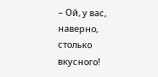– Ой, у вас, наверно, столько вкусного!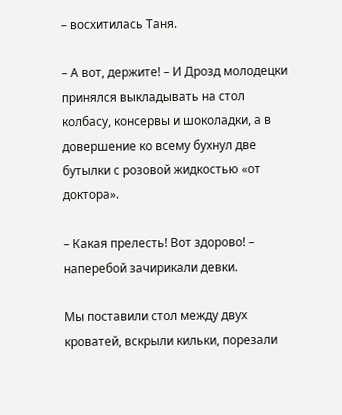– восхитилась Таня.

– А вот, держите! – И Дрозд молодецки принялся выкладывать на стол колбасу, консервы и шоколадки, а в довершение ко всему бухнул две бутылки с розовой жидкостью «от доктора».

– Какая прелесть! Вот здорово! – наперебой зачирикали девки.

Мы поставили стол между двух кроватей, вскрыли кильки, порезали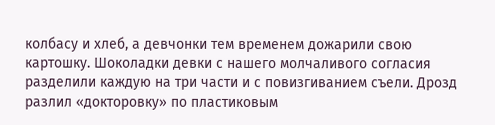колбасу и хлеб, а девчонки тем временем дожарили свою картошку. Шоколадки девки с нашего молчаливого согласия разделили каждую на три части и с повизгиванием съели. Дрозд разлил «докторовку» по пластиковым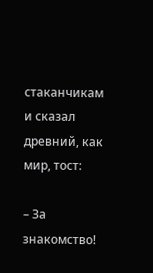стаканчикам и сказал древний, как мир, тост:

– За знакомство!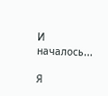И началось...

Я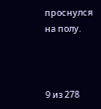проснулся на полу.



9 из 278